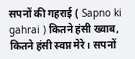सपनों की गहराई ( Sapno ki gahrai ) कितने हंसी ख्वाब, कितने हंसी स्वप्न मेरे। सपनों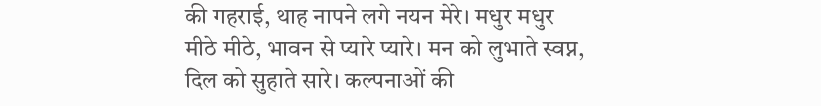की गहराई, थाह नापने लगे नयन मेरे। मधुर मधुर मीठे मीठे, भावन से प्यारे प्यारे। मन को लुभाते स्वप्न, दिल को सुहाते सारे। कल्पनाओं की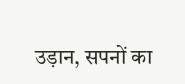उड़ान, सपनों का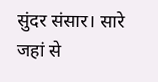सुंदर संसार। सारे जहां से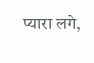प्यारा लगे,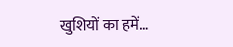खुशियों का हमें…